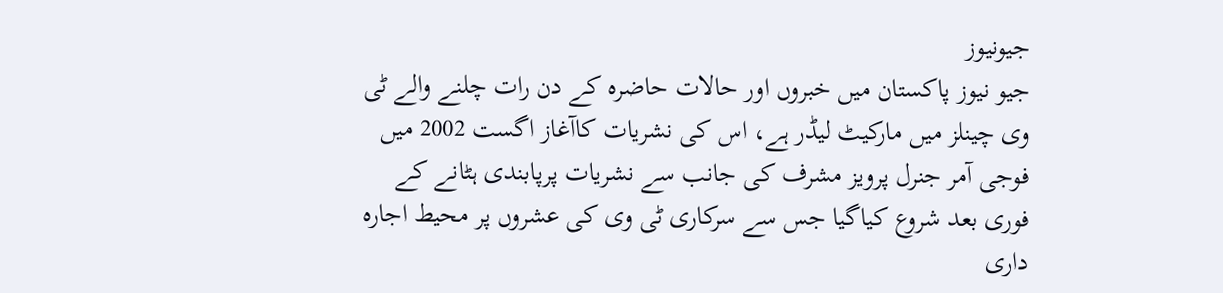جیونیوز
جیو نیوز پاکستان میں خبروں اور حالات حاضرہ کے دن رات چلنے والے ٹی وی چینلز میں مارکیٹ لیڈر ہے، اس کی نشریات کاآغاز اگست 2002 میں فوجی آمر جنرل پرویز مشرف کی جانب سے نشریات پرپابندی ہٹانے کے فوری بعد شروع کیاگیا جس سے سرکاری ٹی وی کی عشروں پر محیط اجارہ داری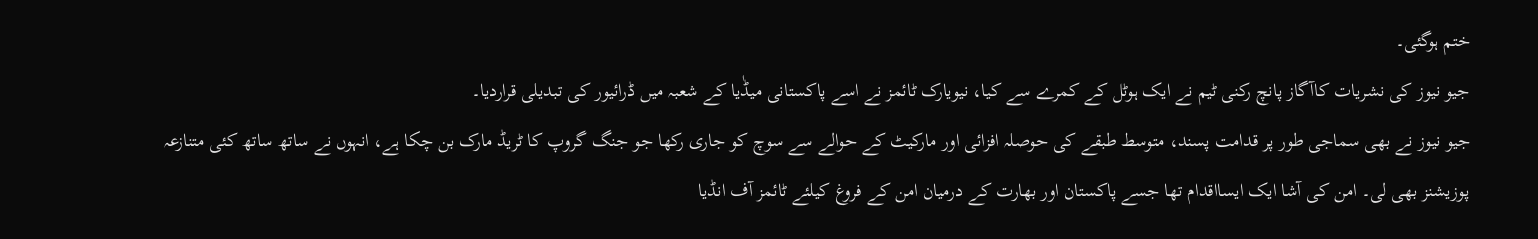ختم ہوگئی۔
جیو نیوز کی نشریات کاآگاز پانچ رکنی ٹیم نے ایک ہوٹل کے کمرے سے کیا، نیویارک ٹائمز نے اسے پاکستانی میڈٰیا کے شعبہ میں ڈرائیور کی تبدیلی قراردیا۔
جیو نیوز نے بھی سماجی طور پر قدامت پسند، متوسط طبقے کی حوصلہ افزائی اور مارکیٹ کے حوالے سے سوچ کو جاری رکھا جو جنگ گروپ کا ٹریڈ مارک بن چکا ہے، انہوں نے ساتھ ساتھ کئی متنازعہ پوزیشنز بھی لی۔ امن کی آشا ایک ایسااقدام تھا جسے پاکستان اور بھارت کے درمیان امن کے فروغ کیلئے ٹائمز آف انڈیا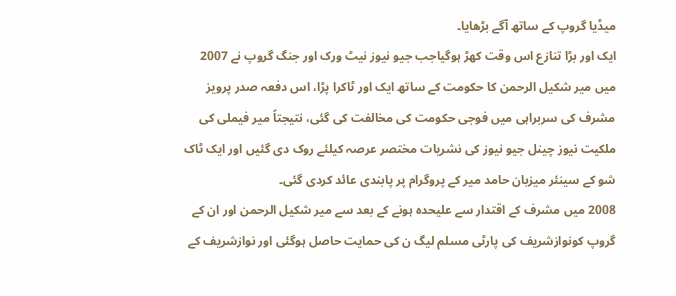میڈیا گروپ کے ساتھ آگے بڑھایا۔
ایک اور بڑا تنازع اس وقت کھڑ ہوگیاجب جیو نیوز نیٹ ورک اور جنگ گروپ نے 2007
میں میر شکیل الرحمن کا حکومت کے ساتھ ایک اور ٹاکرا پڑا، اس دفعہ صدر پرویز مشرف کی سربراہی میں فوجی حکومت کی مخالفت کی گئی، نتیجتاً میر فیملی کی ملکیت نیوز چینل جیو نیوز کی نشریات مختصر عرصہ کیلئے روک دی گئیں اور ایک ٹاک شو کے سینئر میزبان حامد میر کے پروگرام پر پابندی عائد کردی گئی۔
2008 میں مشرف کے اقتدار سے علیحدہ ہونے کے بعد سے میر شکیل الرحمن اور ان کے گروپ کونوازشریف کی پارٹی مسلم لیگ ن کی حمایت حاصل ہوگئی اور نوازشریف کے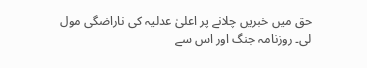حق میں خبریں چلانے پر اعلیٰ عدلیہ کی ناراضگی مول لی۔ روزنامہ جنگ اور اس سے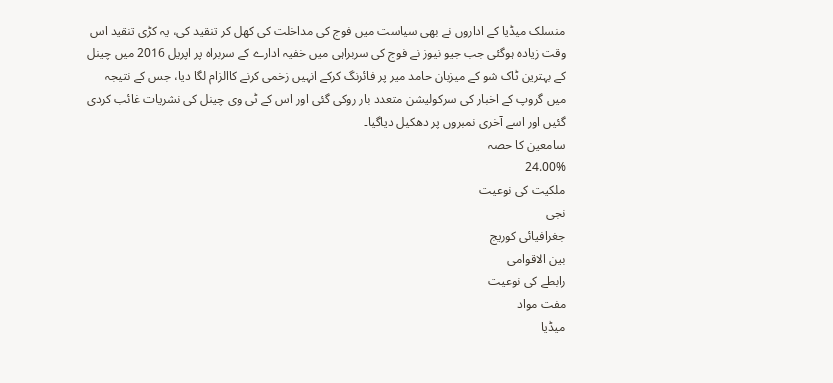منسلک میڈیا کے اداروں نے بھی سیاست میں فوج کی مداخلت کی کھل کر تنقید کی، یہ کڑی تنقید اس وقت زیادہ ہوگئی جب جیو نیوز نے فوج کی سربراہی میں خفیہ ادارے کے سربراہ پر اپریل 2016 میں چینل کے بہترین ٹاک شو کے میزبان حامد میر پر فائرنگ کرکے انہیں زخمی کرنے کاالزام لگا دیا، جس کے نتیجہ میں گروپ کے اخبار کی سرکولیشن متعدد بار روکی گئی اور اس کے ٹی وی چینل کی نشریات غائب کردی گئیں اور اسے آخری نمبروں پر دھکیل دیاگیا۔
سامعین کا حصہ
24.00%
ملکیت کی نوعیت
نجی
جغرافیائی کوریج
بین الاقوامی
رابطے کی نوعیت
مفت مواد
میڈیا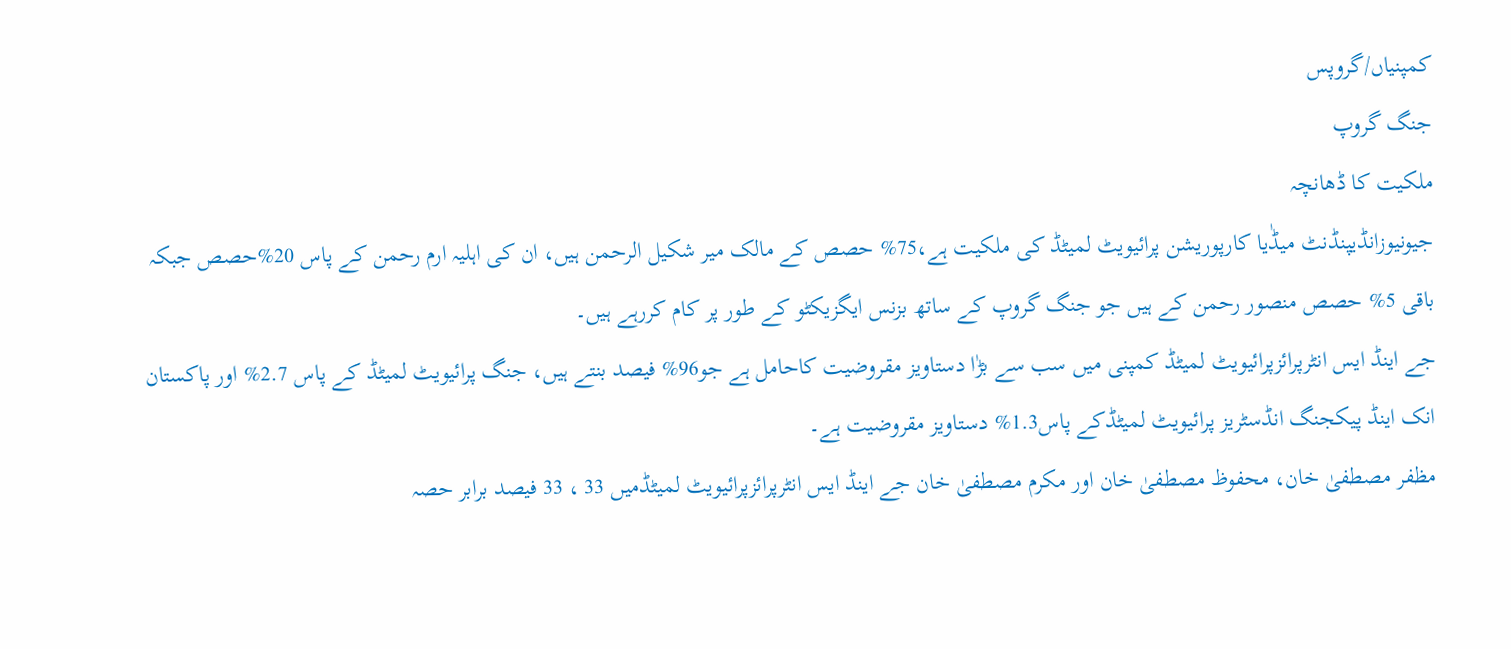کمپنیاں/گروپس
جنگ گروپ
ملکیت کا ڈھانچہ
جیونیوزانڈیپنڈنٹ میڈٰیا کارپوریشن پرائیویٹ لمیٹڈ کی ملکیت ہے،75% حصص کے مالک میر شکیل الرحمن ہیں، ان کی اہلیہ ارم رحمن کے پاس 20%حصص جبکہ باقی 5% حصص منصور رحمن کے ہیں جو جنگ گروپ کے ساتھ بزنس ایگزیکٹو کے طور پر کام کررہے ہیں۔
جے اینڈ ایس انٹرپرائزپرائیویٹ لمیٹڈ کمپنی میں سب سے بڑٰا دستاویز مقروضیت کاحامل ہے جو96% فیصد بنتے ہیں، جنگ پرائیویٹ لمیٹڈ کے پاس 2.7% اور پاکستان انک اینڈ پیکجنگ انڈسٹریز پرائیویٹ لمیٹڈکے پاس1.3% دستاویز مقروضیت ہے۔
مظفر مصطفیٰ خان، محفوظ مصطفیٰ خان اور مکرم مصطفیٰ خان جے اینڈ ایس انٹرپرائزپرائیویٹ لمیٹڈمیں 33 ، 33 فیصد برابر حصہ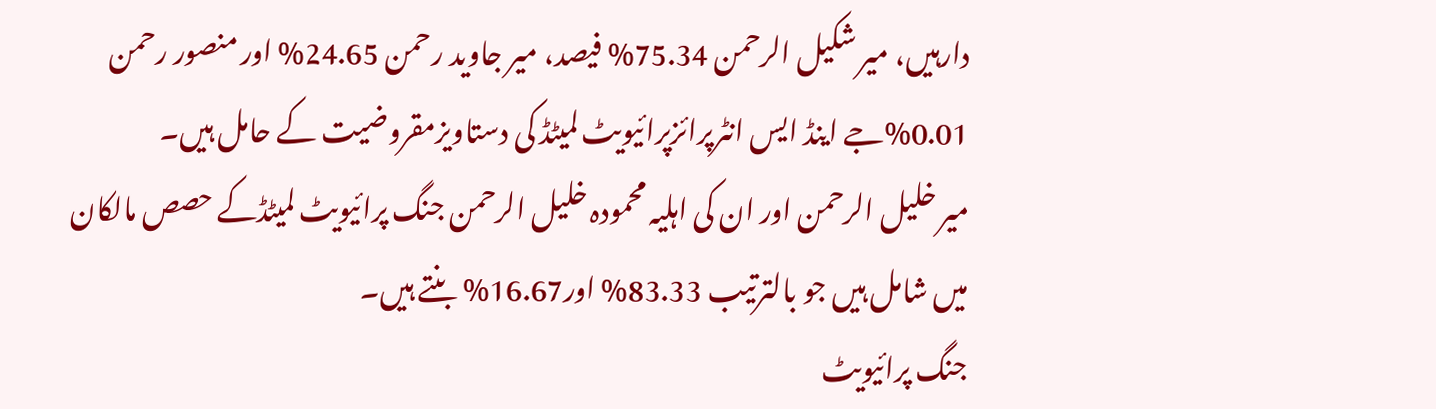دارہیں، میر شکیل الرحمن 75.34% فیصد، میر جاوید رحمن 24.65% اور منصور رحمن 0.01%جے اینڈ ایس انٹرپرائزپرائیویٹ لمیٹڈ کی دستاویزمقروضیت کے حامل ہیں۔
میر خلیل الرحمن اور ان کی اہلیہ محمودہ خلیل الرحمن جنگ پرائیویٹ لمیٹڈکے حصص مالکان میں شامل ہیں جو بالترتیب 83.33% اور16.67% بنتے ہیں۔
جنگ پرائیویٹ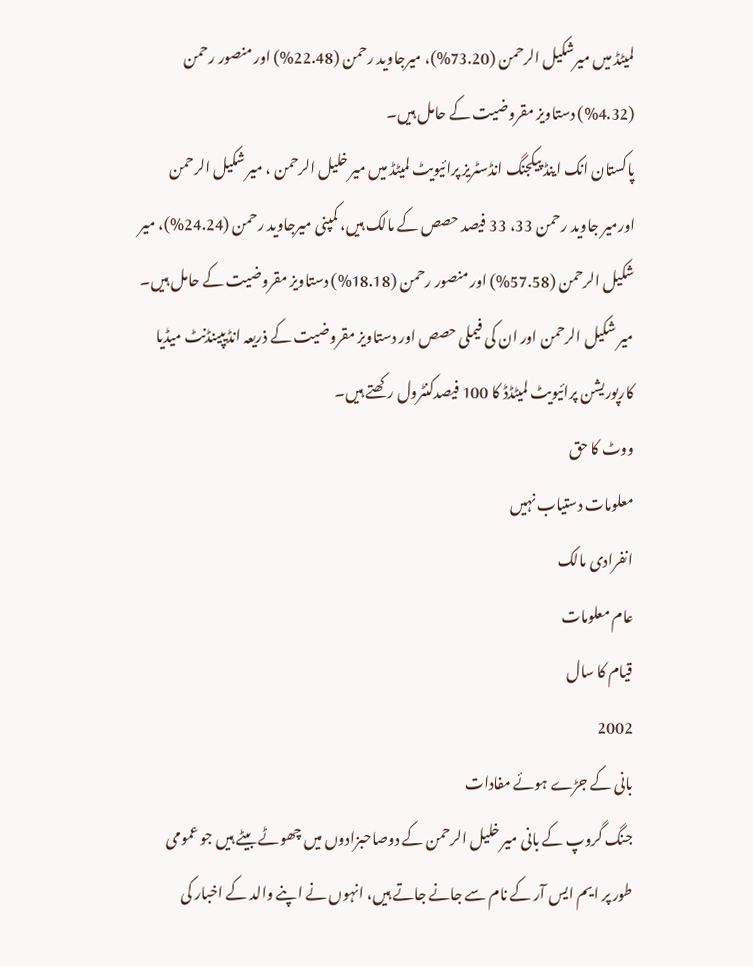لمیٹڈ میں میرشکیل الرحمن (73.20%)، میرجاوید رحمن (22.48%) اور منصور رحمن (4.32%) دستاویز مقروضیت کے حامل ہیں۔
پاکستان انک اینڈ پیکجنگ انڈسٹریز پرائیویٹ لمیٹڈ میں میر خلیل الرحمن ، میر شکیل الرحمن اورمیر جاوید رحمن 33، 33 فیصد حصص کے مالک ہیں، کمپنی میرجاوید رحمن (24.24%)، میر شکیل الرحمن (57.58%) اور منصور رحمن (18.18%) دستاویز مقروضیت کے حامل ہیں۔
میر شکیل الرحمن اور ان کی فیملی حصص اور دستاویز مقروضیت کے ذریعہ انڈیپینڈنٹ میڈیا کارپوریشن پرائیویٹ لمیٹڈڈ کا 100 فیصدکنٹرول رکھتے ہیں۔
ووٹ کا حق
معلومات دستیاب نہیں
انفرادی مالک
عام معلومات
قیام کا سال
2002
بانی کے جڑے ہوئے مفادات
جنگ گروپ کے بانی میر خلیل الرحمن کے دوصاحبزادوں میں چھوٹے بیٹے ہیں جو عمومی طور پر ایم ایس آر کے نام سے جانے جاتے ہیں، انہوں نے اپنے والد کے اخبار کی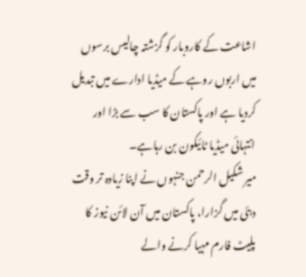اشاعت کے کاروبار کو گزشتہ چالیس برسوں میں اربوں روہے کے میڈیا ادارے میں تبدیل کردیا ہے اور پاکستان کا سب سے بڑا اور انتہائی میڈیا ٹائیکون بن رہاہے۔
میر شکیل الرحمن جنہوں نے اپنا زیادہ تر وقت دبئی میں گزارا، پاکستان میں آن لائن نیوز کا پلیٹ فارم مہیا کرنے والے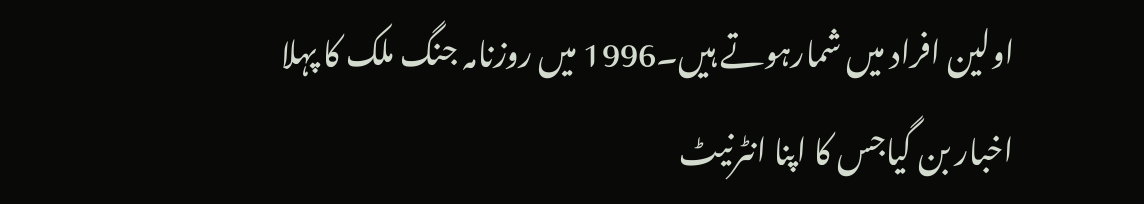اولین افراد میں شمارہوتے ہیں۔1996 میں روزنامہ جنگ ملک کا پہلا اخبار بن گیاجس کا اپنا انٹرنیٹ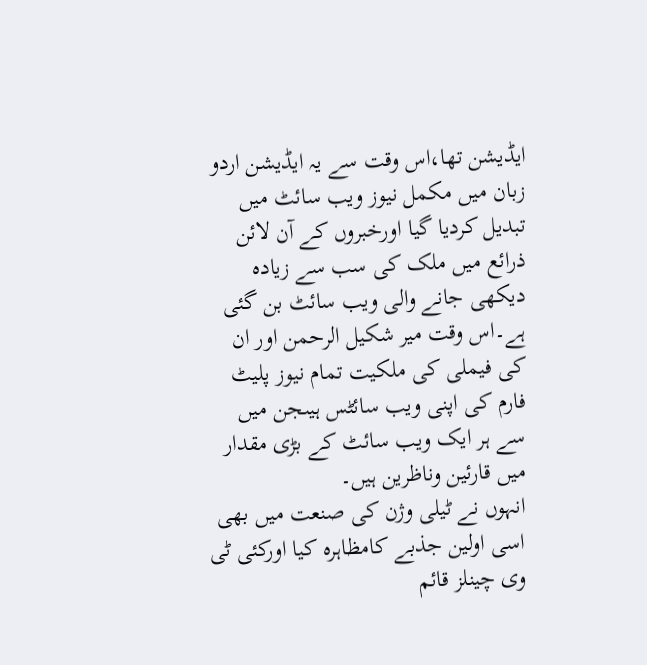ایڈیشن تھا،اس وقت سے یہ ایڈیشن اردو زبان میں مکمل نیوز ویب سائٹ میں تبدیل کردیا گیا اورخبروں کے آن لائن ذرائع میں ملک کی سب سے زیادہ دیکھی جانے والی ویب سائٹ بن گئی ہے۔اس وقت میر شکیل الرحمن اور ان کی فیملی کی ملکیت تمام نیوز پلیٹ فارم کی اپنی ویب سائٹس ہیںجن میں سے ہر ایک ویب سائٹ کے بڑی مقدار میں قارئین وناظرین ہیں۔
انہوں نے ٹیلی وژن کی صنعت میں بھی اسی اولین جذبے کامظاہرہ کیا اورکئی ٹی وی چینلز قائم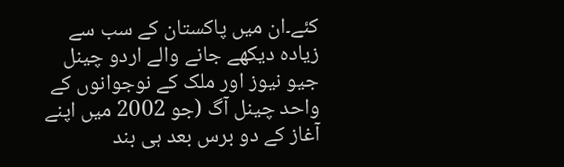کئے۔ان میں پاکستان کے سب سے زیادہ دیکھے جانے والے اردو چینل جیو نیوز اور ملک کے نوجوانوں کے واحد چینل آگ (جو 2002 میں اپنے آغاز کے دو برس بعد ہی بند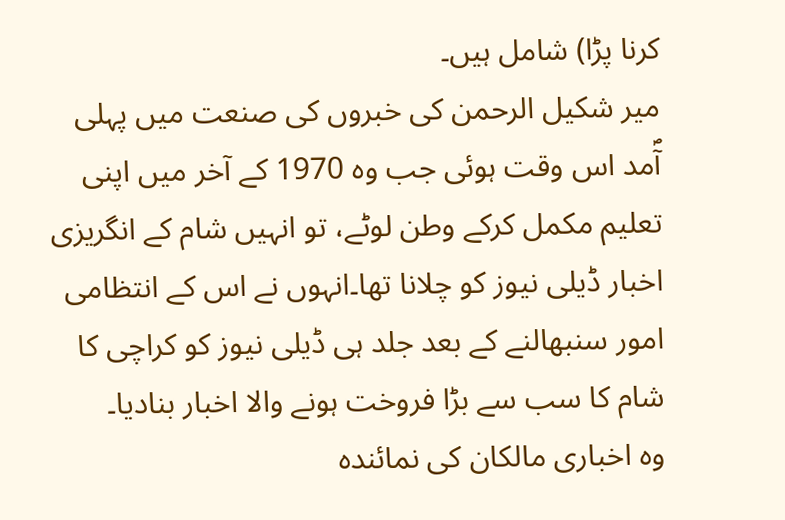کرنا پڑا) شامل ہیں۔
میر شکیل الرحمن کی خبروں کی صنعت میں پہلی آؐمد اس وقت ہوئی جب وہ 1970 کے آخر میں اپنی تعلیم مکمل کرکے وطن لوٹے، تو انہیں شام کے انگریزی اخبار ڈیلی نیوز کو چلانا تھا۔انہوں نے اس کے انتظامی امور سنبھالنے کے بعد جلد ہی ڈیلی نیوز کو کراچی کا شام کا سب سے بڑا فروخت ہونے والا اخبار بنادیا۔
وہ اخباری مالکان کی نمائندہ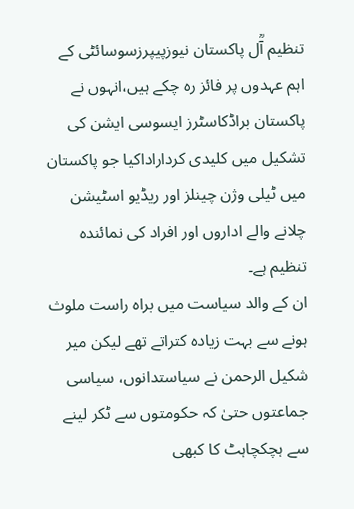تنظیم آؒل پاکستان نیوزپیپرزسوسائٹی کے اہم عہدوں پر فائز رہ چکے ہیں،انہوں نے پاکستان براڈکاسٹرز ایسوسی ایشن کی تشکیل میں کلیدی کرداراداکیا جو پاکستان میں ٹیلی وژن چینلز اور ریڈیو اسٹیشن چلانے والے اداروں اور افراد کی نمائندہ تنظیم ہے۔
ان کے والد سیاست میں براہ راست ملوث ہونے سے بہت زیادہ کتراتے تھے لیکن میر شکیل الرحمن نے سیاستدانوں، سیاسی جماعتوں حتیٰ کہ حکومتوں سے ٹکر لینے سے ہچکچاہٹ کا کبھی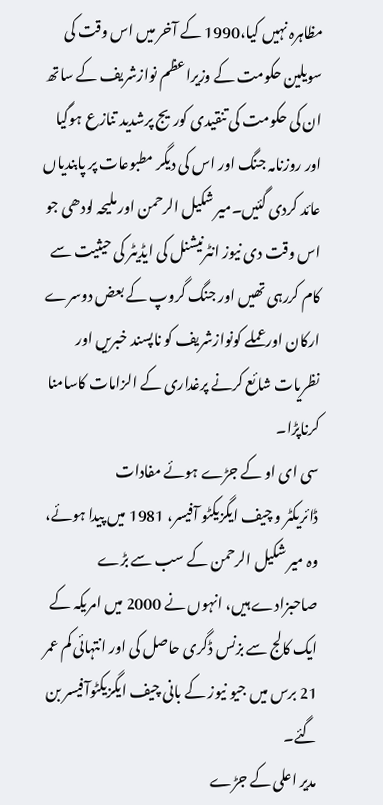مظاہرہ نہیں کیا،1990 کے آخر میں اس وقت کی سویلین حکومت کے وزیراعظم نوازشریف کے ساتھ ان کی حکومت کی تنقیدی کوریج پرشدید تنازع ہوگیا اور روزنامہ جنگ اور اس کی دیگر مطبوعات پر پابندیاں عائد کردی گئیں۔میر شکیل الرحمن اور ملیحہ لودھی جو اس وقت دی نیوز انٹرنیشنل کی ایڈیٹر کی حیثیت سے کام کررہی تھیں اور جنگ گروپ کے بعض دوسرے ارکان اورعملے کونوازشریف کو ناپسند خبریں اور نظریات شائع کرنے پرغداری کے الزامات کاسامنا کرناپڑا۔
سی ای او کے جڑے ہوئے مفادات
ڈائریکٹر و چیف ایگزیکٹو آفیسر، 1981 میں پیدا ہوئے، وہ میر شکیل الرحمن کے سب سے بڑے صاحبزادے ہیں، انہوں نے 2000 میں امریکہ کے ایک کالج سے بزنس ڈگری حاصل کی اور انتہائی کم عمر 21 برس میں جیو نیوز کے بانی چیف ایگزیکٹوآفیسر بن گئے۔
مدیر اعلی کے جڑے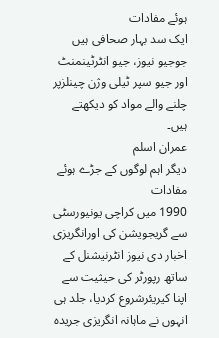ہوئے مفادات
ایک سد بہار صحافی ہیں جوجیو نیوز، جیو انٹرٹینمنٹ اور جیو سپر ٹیلی وژن چینلزپر چلنے والے مواد کو دیکھتے ہیں۔
عمران اسلم
دیگر اہم لوگوں کے جڑے ہوئے مفادات
1990 میں کراچی یونیورسٹی سے گریجویشن کی اورانگریزی اخبار دی نیوز انٹرنیشنل کے ساتھ رپورٹر کی حیثیت سے اپنا کیریئرشروع کردیا، جلد ہی انہوں نے ماہانہ انگریزی جریدہ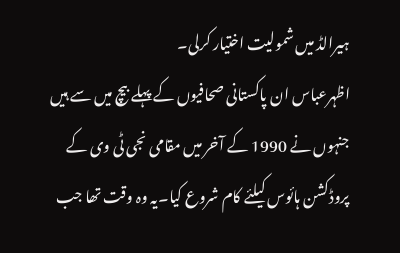ہیرالڈ میں شمولیت اختیار کرلی۔
اظہرعباس ان پاکستانی صحافیوں کے پہلے بیچ میں سے ہیں جنہوں نے 1990 کے آخر میں مقامی نجی ٹی وی کے پروڈکشن ہائوس کیلئے کام شروع کیا۔یہ وہ وقت تھا جب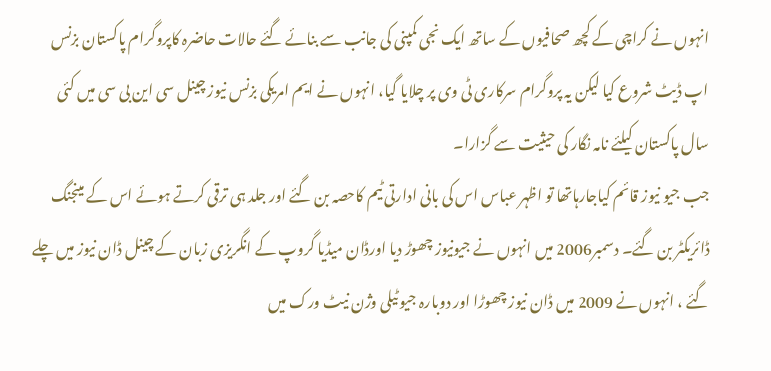انہوں نے کراچی کے کچھ صحافیوں کے ساتھ ایک نجی کمپنی کی جانب سے بنائے گئے حالات حاضرہ کاپروگرام پاکستان بزنس اپ ڈیٹ شروع کیا لیکن یہ پروگرام سرکاری ٹی وی پر چلایا گیا، انہوں نے ایم امریکی بزنس نیوز چینل سی این بی سی میں کئی سال پاکستان کیلئے نامہ نگار کی حیثیت سے گزارا۔
جب جیو نیوز قائم کیاجارہاتھا تو اظہر عباس اس کی بانی ادارتی ٹیم کاحصہ بن گئے اور جلد ہی ترقی کرتے ہوئے اس کے مینجنگ ڈائریکٹر بن گئے۔ دسمبر2006 میں انہوں نے جیونیوز چھوڑ دیا اورڈان میڈیا گروپ کے انگریزی زبان کے چینل ڈان نیوز میں چلے گئے ، انہوں نے 2009 میں ڈان نیوز چھوڑا اور دوبارہ جیو ٹیلی وژن نیٹ ورک میں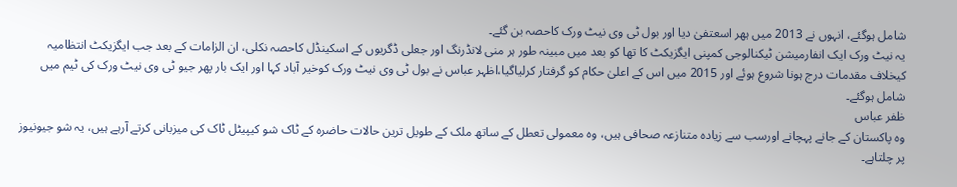شامل ہوگئے، انہوں نے 2013 میں ہھر اسعتفیٰ دیا اور بول ٹی وی نیٹ ورک کاحصہ بن گئے۔
یہ نیٹ ورک ایک انفارمیشن ٹیکنالوجی کمپنی ایگزیکٹ کا تھا کو بعد میں مبینہ طور ہر منی لانڈرنگ اور جعلی ڈگریوں کے اسکینڈل کاحصہ نکلی، ان الزامات کے بعد جب ایگزیکٹ انتظامیہ کیخلاف مقدمات درج ہونا شروع ہوئے اور 2015 میں اس کے اعلیٰ حکام کو گرفتار کرلیاگیا،اظہر عباس نے بول ٹی وی نیٹ ورک کوخیر آباد کہا اور ایک بار پھر جیو ٹی وی نیٹ ورک کی ٹیم میں شامل ہوگئے۔
ظفر عباس
وہ پاکستان کے جانے پہچانے اورسب سے زیادہ متنازعہ صحافی ہیں، وہ معمولی تعطل کے ساتھ ملک کے طویل ترین حالات حاضرہ کے ٹاک شو کیپیٹل ٹاک کی میزبانی کرتے آرہے ہیں، یہ شو جیونیوز پر چلتاہے۔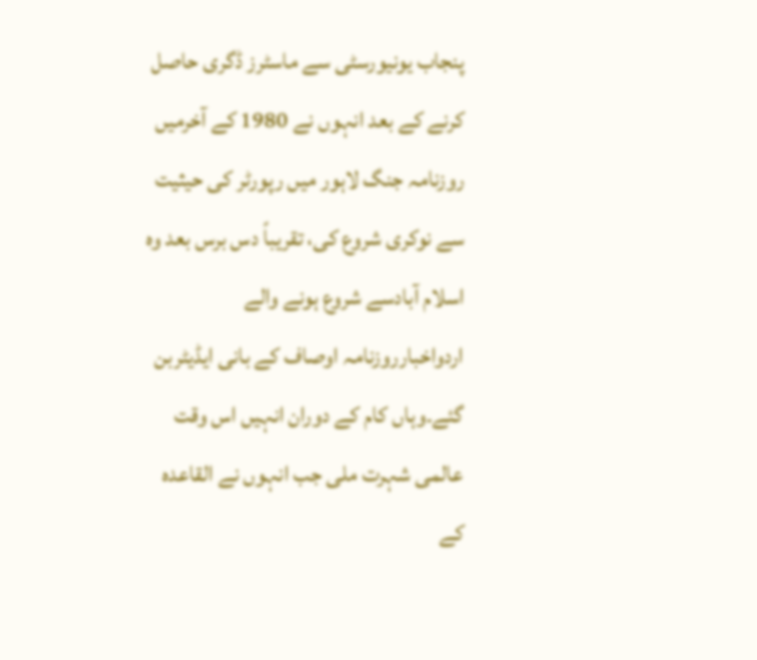پنجاب یونیورسٹی سے ماسٹرز ڈگری حاصل کرنے کے بعد انہوں نے 1980 کے آخرمیں روزنامہ جنگ لاہور میں رپورٹر کی حیثیت سے نوکری شروع کی، تقریباً دس برس بعد وہ اسلام آبادسے شروع ہونے والے اردواخبارروزنامہ اوصاف کے بانی ایڈیٹربن گئے۔وہاں کام کے دوران انہیں اس وقت عالمی شہرت ملی جب انہوں نے القاعدہ کے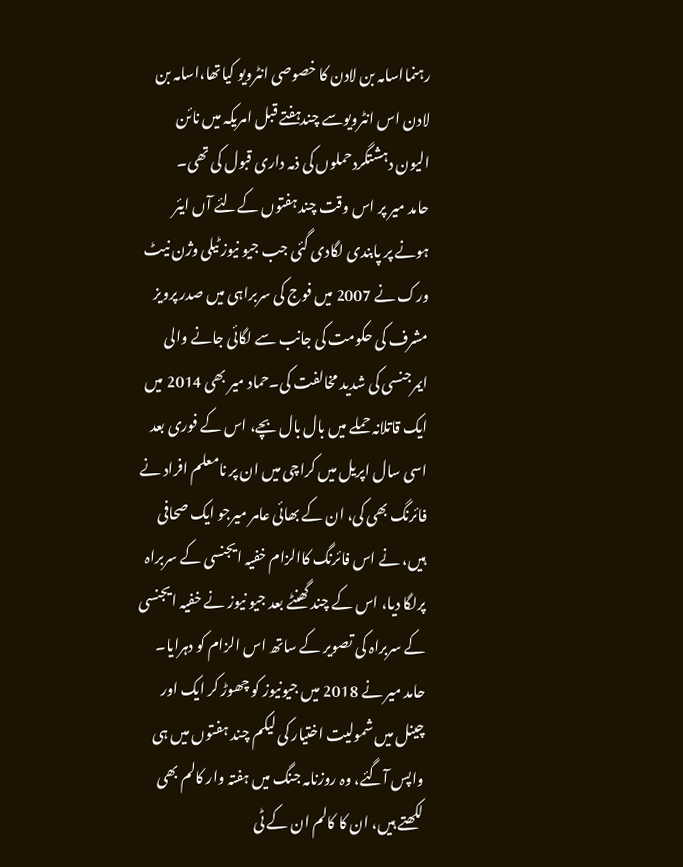رہنمااسامہ بن لادن کا خصوصی انٹرویو کیاتھا،اسامہ بن لادن اس انٹرویوسے چندہفتے قبل امریکہ میں نائن الیون دہشتگردحملوں کی ذمہ داری قبول کی تھی۔
حامد میر پر اس وقت چندہفتوں کےلئے آں ایئر ہونے پر پابندی لگادی گئی جب جیو نیوز ٹیلی وژن نیٹ ورک نے 2007 میں فوج کی سربراہی میں صدر پرویز مشرف کی حکومت کی جانب سے لگائی جانے والی ایمرجنسی کی شدید مخالفت کی۔حماد میر بھی 2014 میں ایک قاتلانہ حملے میں بال بال بچے، اس کے فوری بعد اسی سال اپریل میں کراچی میں ان پر نامعلم افراد نے فائرنگ بھی کی، ان کے بھائی عامر میرجو ایک صحافی ہیں، نے اس فائرنگ کاالزام خفیہ ایجنسی کے سربراہ پرلگا دیا، اس کے چند گھنٹے بعد جیو نیوز نے خفیہ ایجنسی کے سربراہ کی تصویر کے ساتھ اس الزام کو دہرایا۔
حامد میر نے 2018 میں جیونیوز کو چھوڑ کر ایک اور چینل میں شمولیت اختیار کی لیکم چند ہفتوں میں ہی واپس آگئے، وہ روزنامہ جنگ میں ہفتہ وار کالم بھی لکھتے ہیں، ان کا کالم ان کے ٹی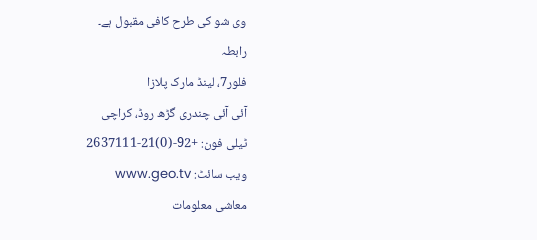وی شو کی طرح کافی مقبول ہے۔
رابطہ
فلور7، لینڈ مارک پلازا
آئی آئی چندری گڑھ روڈ، کراچی
ٹیلی فون: +92-(0)21-2637111
ویب سائٹ: www.geo.tv
معاشی معلومات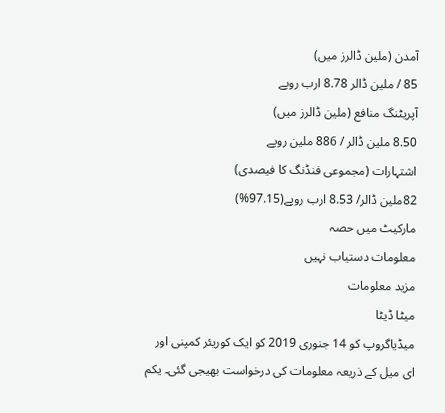آمدن (ملین ڈالرز میں)
85 / ملین ڈالر 8.78 ارب روپے
آپریٹنگ منافع (ملین ڈالرز میں)
8.50 ملین ڈالر / 886 ملین روپے
اشتہارات (مجموعی فنڈنگ کا فیصدی)
82ملین ڈالر/ 8.53 ارب روپے(97.15%)
مارکیٹ میں حصہ
معلومات دستیاب نہیں
مزید معلومات
میٹا ڈیٹا
میڈیاگروپ کو 14 جنوری 2019 کو ایک کوریئر کمپنی اور ای میل کے ذریعہ معلومات کی درخواست بھیجی گئی۔ یکم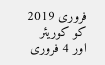فروری 2019 کو کوریئر اور 4 فروری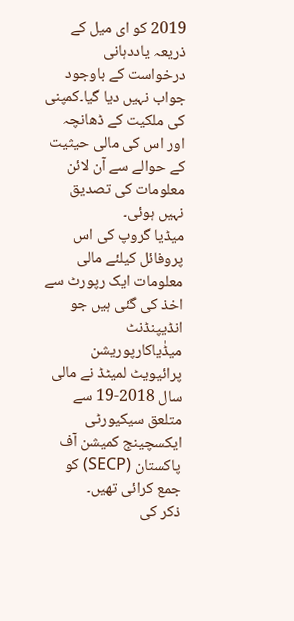2019 کو ای میل کے ذریعہ یاددہانی درخواست کے باوجود جواب نہیں دیا گیا۔کمپنی کی ملکیت کے ڈھانچہ اور اس کی مالی حیثیت کے حوالے سے آن لائن معلومات کی تصدیق نہیں ہوئی۔
میڈیا گروپ کی اس پروفائل کیلئے مالی معلومات ایک رپورٹ سے اخذ کی گئی ہیں جو انڈیپنڈنٹ میڈٰیاکارپوریشن پرائیویٹ لمیٹڈ نے مالی سال 2018-19 سے متلعق سیکیورٹی ایکسچینج کمیشن آف پاکستان (SECP) کو جمع کرائی تھیں۔
ذکر کی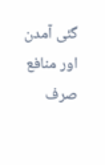گئی آمدن اور منافع صرف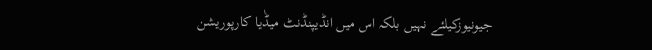جیونیوزکیلئے نہیں بلکہ اس میں انڈیپنڈنٹ میڈٰیا کارپوریشن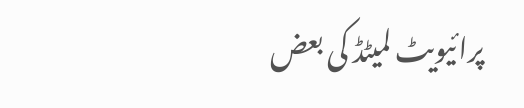پرائیویٹ لمیٹڈ کی بعض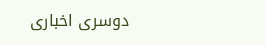دوسری اخباری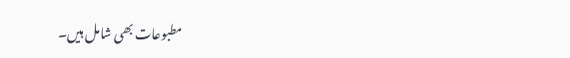مطبوعات بھی شامل ہیں۔